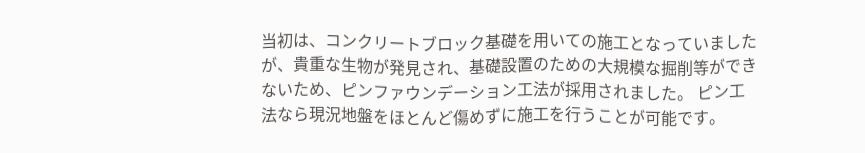当初は、コンクリートブロック基礎を用いての施工となっていましたが、貴重な生物が発見され、基礎設置のための大規模な掘削等ができないため、ピンファウンデーション工法が採用されました。 ピン工法なら現況地盤をほとんど傷めずに施工を行うことが可能です。